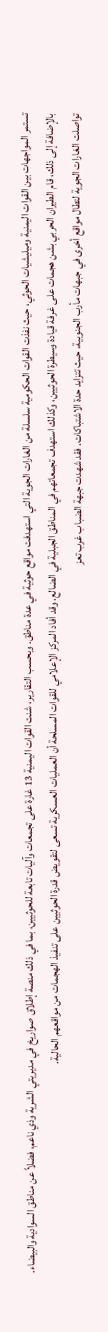تستمر المواجهات بين القوات اليمنية وميليشيات الحوثي، حيث نفذت القوات الحكومية سلسلة من الغارات الجوية التي استهدفت مواقع حوثية في عدة مناطق. وبحسب التقارير، شنت القوات اليمنية 13 غارة على تجمعات وآليات تابعة للحوثيين، بما في ذلك منصة إطلاق صواريخ في مديريتي الشرية وذي ناعم، فضلاً عن مناطق السوادية والبيضاء.
بالإضافة إلى ذلك، قام الطيران الحربي بشن هجمات على غرفة قيادة وسيطرة الحوثيين، وكذلك استهدف تجمعاتهم في المناطق الجبلية في الضالع. وقد أفاد المركز الإعلامي للقوات المسلحة أن العمليات العسكرية تسعى لتقويض قدرة الحوثيين على تنفيذ الهجمات من مواقعهم الحالية.
تواصلت الغارات الجوية لتطال مواقع أخرى في جبهات مأرب الجنوبية، حيث تتزايد حدة الاشتباكات. فقد شهدت جبهة الضباب غرب تعز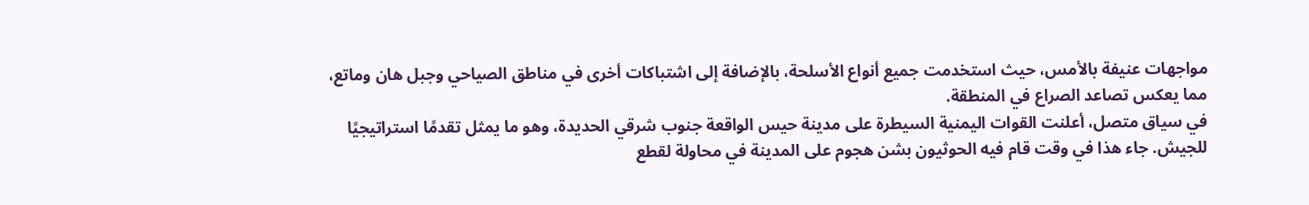مواجهات عنيفة بالأمس، حيث استخدمت جميع أنواع الأسلحة، بالإضافة إلى اشتباكات أخرى في مناطق الصياحي وجبل هان وماتع، مما يعكس تصاعد الصراع في المنطقة.
في سياق متصل، أعلنت القوات اليمنية السيطرة على مدينة حيس الواقعة جنوب شرقي الحديدة، وهو ما يمثل تقدمًا استراتيجيًا للجيش. جاء هذا في وقت قام فيه الحوثيون بشن هجوم على المدينة في محاولة لقطع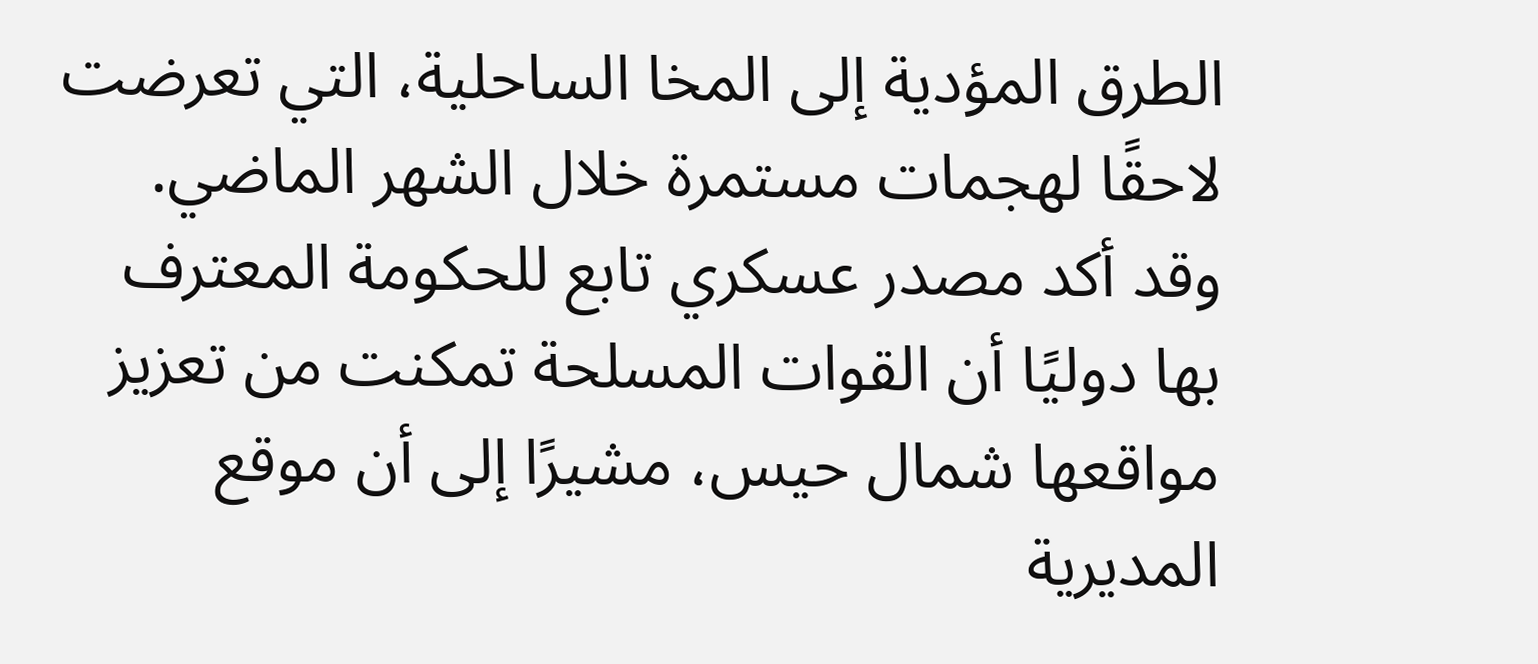الطرق المؤدية إلى المخا الساحلية، التي تعرضت لاحقًا لهجمات مستمرة خلال الشهر الماضي.
وقد أكد مصدر عسكري تابع للحكومة المعترف بها دوليًا أن القوات المسلحة تمكنت من تعزيز مواقعها شمال حيس، مشيرًا إلى أن موقع المديرية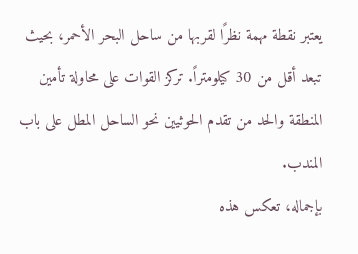يعتبر نقطة مهمة نظرًا لقربها من ساحل البحر الأحمر، بحيث تبعد أقل من 30 كيلومتراً. تركز القوات على محاولة تأمين المنطقة والحد من تقدم الحوثيين نحو الساحل المطل على باب المندب.
بإجماله، تعكس هذه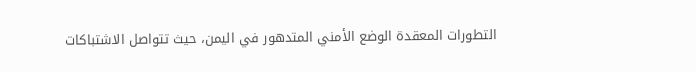التطورات المعقدة الوضع الأمني المتدهور في اليمن، حيث تتواصل الاشتباكات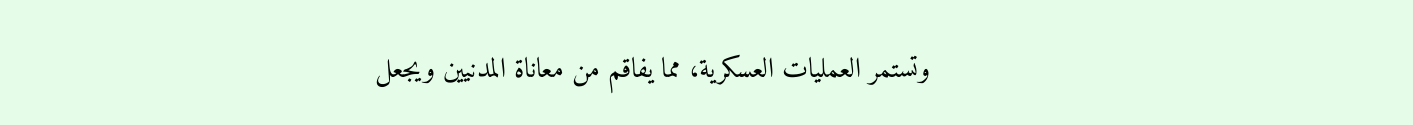وتستمر العمليات العسكرية، مما يفاقم من معاناة المدنيين ويجعل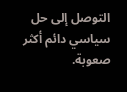التوصل إلى حل سياسي دائم أكثر صعوبة.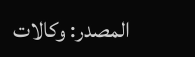المصدر: وكالات